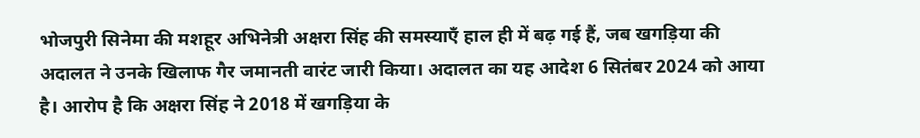भोजपुरी सिनेमा की मशहूर अभिनेत्री अक्षरा सिंह की समस्याएँ हाल ही में बढ़ गई हैं, जब खगड़िया की अदालत ने उनके खिलाफ गैर जमानती वारंट जारी किया। अदालत का यह आदेश 6 सितंबर 2024 को आया है। आरोप है कि अक्षरा सिंह ने 2018 में खगड़िया के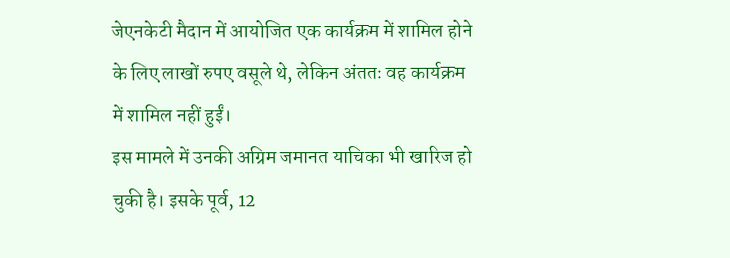जेएनकेटी मैदान में आयोजित एक कार्यक्रम में शामिल होने के लिए लाखों रुपए वसूले थे, लेकिन अंततः वह कार्यक्रम में शामिल नहीं हुईं।
इस मामले में उनकी अग्रिम जमानत याचिका भी खारिज हो चुकी है। इसके पूर्व, 12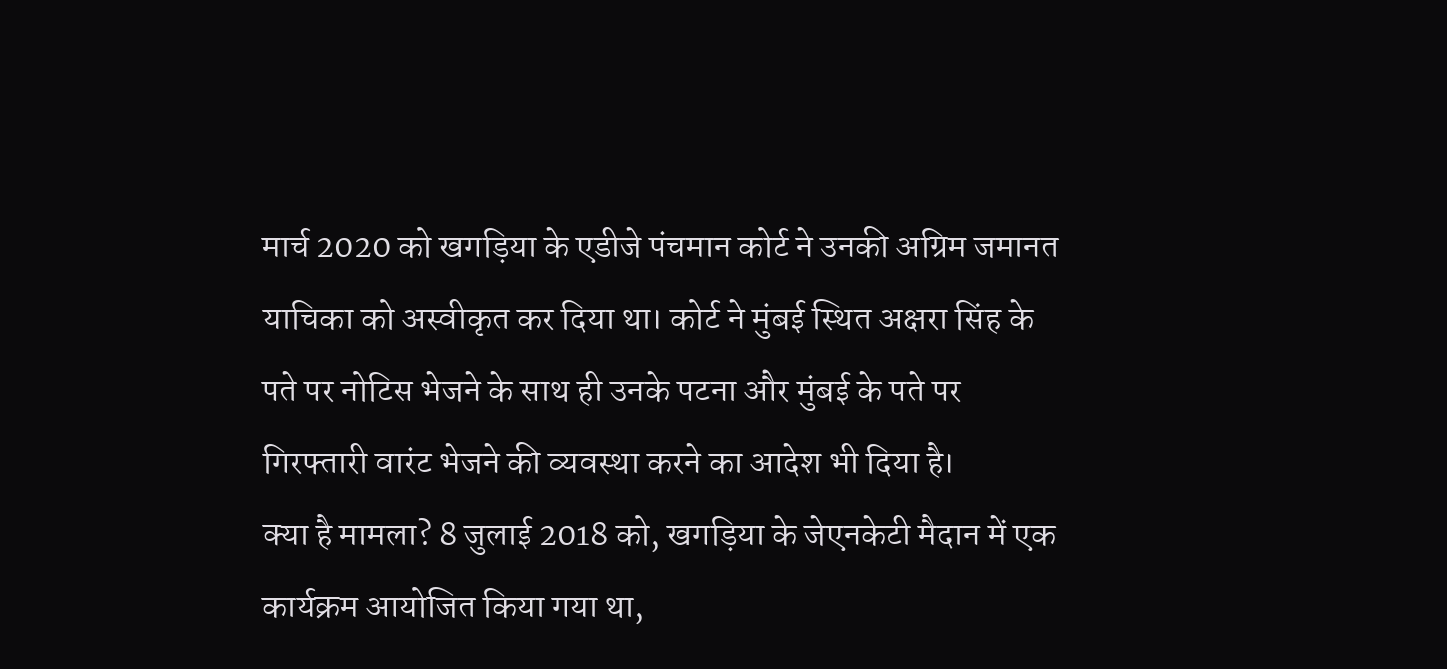मार्च 2020 को खगड़िया के एडीजे पंचमान कोर्ट ने उनकी अग्रिम जमानत याचिका को अस्वीकृत कर दिया था। कोर्ट ने मुंबई स्थित अक्षरा सिंह के पते पर नोटिस भेजने के साथ ही उनके पटना और मुंबई के पते पर गिरफ्तारी वारंट भेजने की व्यवस्था करने का आदेश भी दिया है।
क्या है मामला? 8 जुलाई 2018 को, खगड़िया के जेएनकेटी मैदान में एक कार्यक्रम आयोजित किया गया था,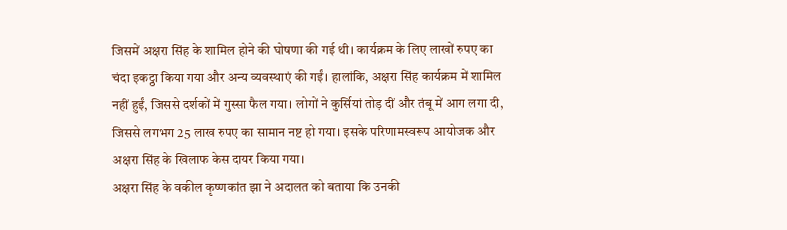जिसमें अक्षरा सिंह के शामिल होने की घोषणा की गई थी। कार्यक्रम के लिए लाखों रुपए का चंदा इकट्ठा किया गया और अन्य व्यवस्थाएं की गईं। हालांकि, अक्षरा सिंह कार्यक्रम में शामिल नहीं हुईं, जिससे दर्शकों में गुस्सा फैल गया। लोगों ने कुर्सियां तोड़ दीं और तंबू में आग लगा दी, जिससे लगभग 25 लाख रुपए का सामान नष्ट हो गया। इसके परिणामस्वरूप आयोजक और अक्षरा सिंह के खिलाफ केस दायर किया गया।
अक्षरा सिंह के वकील कृष्णकांत झा ने अदालत को बताया कि उनकी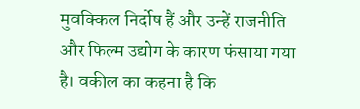मुवक्किल निर्दोष हैं और उन्हें राजनीति और फिल्म उद्योग के कारण फंसाया गया है। वकील का कहना है कि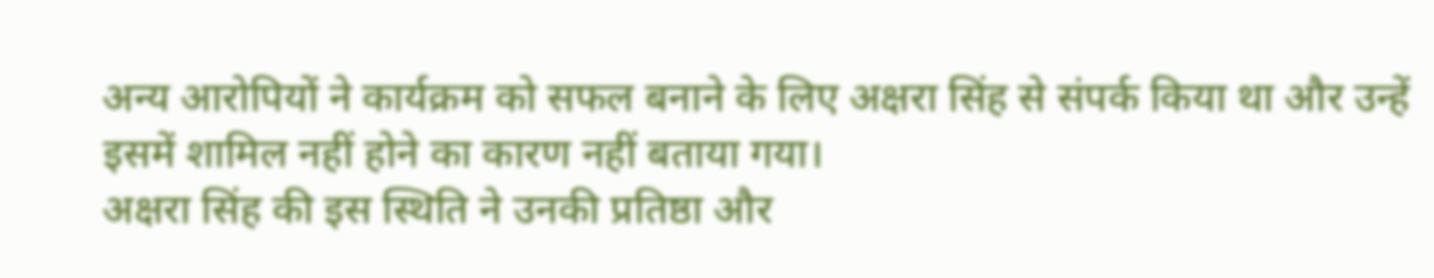अन्य आरोपियों ने कार्यक्रम को सफल बनाने के लिए अक्षरा सिंह से संपर्क किया था और उन्हें इसमें शामिल नहीं होने का कारण नहीं बताया गया।
अक्षरा सिंह की इस स्थिति ने उनकी प्रतिष्ठा और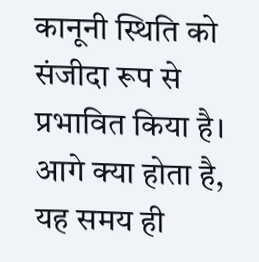कानूनी स्थिति को संजीदा रूप से प्रभावित किया है। आगे क्या होता है, यह समय ही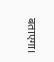बताएगा।